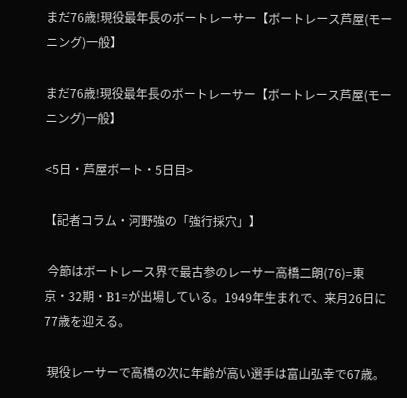まだ76歳!現役最年長のボートレーサー【ボートレース芦屋(モーニング)一般】

まだ76歳!現役最年長のボートレーサー【ボートレース芦屋(モーニング)一般】

<5日・芦屋ボート・5日目>

【記者コラム・河野強の「強行採穴」】

 今節はボートレース界で最古参のレーサー高橋二朗(76)=東京・32期・B1=が出場している。1949年生まれで、来月26日に77歳を迎える。

 現役レーサーで高橋の次に年齢が高い選手は富山弘幸で67歳。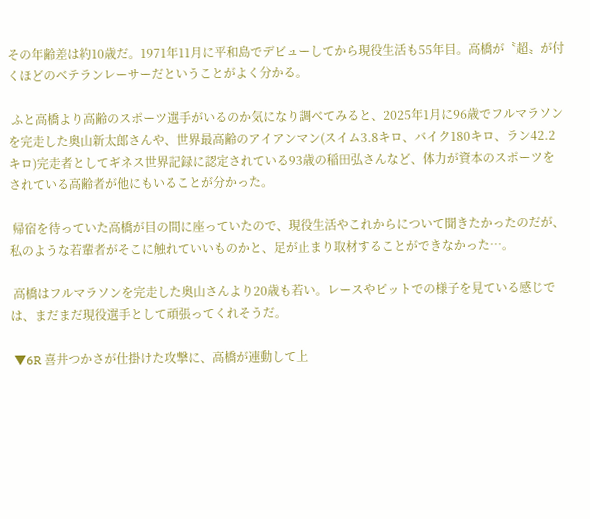その年齢差は約10歳だ。1971年11月に平和島でデビューしてから現役生活も55年目。高橋が〝超〟が付くほどのベテランレーサーだということがよく分かる。

 ふと高橋より高齢のスポーツ選手がいるのか気になり調べてみると、2025年1月に96歳でフルマラソンを完走した奥山新太郎さんや、世界最高齢のアイアンマン(スイム3.8キロ、バイク180キロ、ラン42.2キロ)完走者としてギネス世界記録に認定されている93歳の稲田弘さんなど、体力が資本のスポーツをされている高齢者が他にもいることが分かった。

 帰宿を待っていた高橋が目の間に座っていたので、現役生活やこれからについて聞きたかったのだが、私のような若輩者がそこに触れていいものかと、足が止まり取材することができなかった…。

 高橋はフルマラソンを完走した奥山さんより20歳も若い。レースやピットでの様子を見ている感じでは、まだまだ現役選手として頑張ってくれそうだ。

 ▼6R 喜井つかさが仕掛けた攻撃に、高橋が連動して上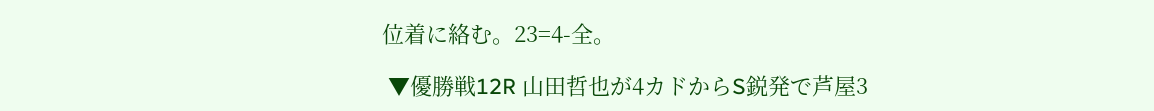位着に絡む。23=4-全。

 ▼優勝戦12R 山田哲也が4カドからS鋭発で芦屋3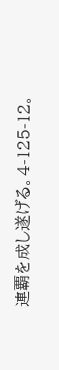連覇を成し遂げる。4-125-12。